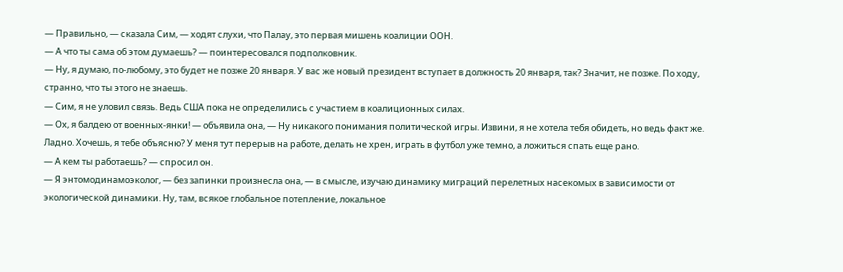— Правильно, — сказала Сим, — ходят слухи, что Палау, это первая мишень коалиции ООН.
— А что ты сама об этом думаешь? — поинтересовался подполковник.
— Ну, я думаю, по-любому, это будет не позже 20 января. У вас же новый президент вступает в должность 20 января, так? Значит, не позже. По ходу, странно, что ты этого не знаешь.
— Сим, я не уловил связь. Ведь США пока не определились с участием в коалиционных силах.
— Ох, я балдею от военных-янки! — объявила она, — Ну никакого понимания политической игры. Извини, я не хотела тебя обидеть, но ведь факт же. Ладно. Хочешь, я тебе объясню? У меня тут перерыв на работе, делать не хрен, играть в футбол уже темно, а ложиться спать еще рано.
— А кем ты работаешь? — спросил он.
— Я энтомодинамоэколог, — без запинки произнесла она, — в смысле, изучаю динамику миграций перелетных насекомых в зависимости от экологической динамики. Ну, там, всякое глобальное потепление, локальное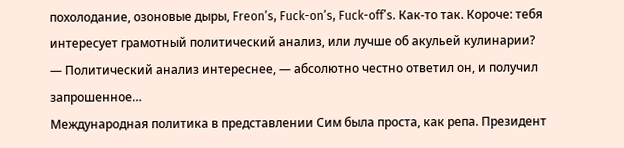похолодание, озоновые дыры, Freon’s, Fuck-on’s, Fuck-off’s. Как-то так. Короче: тебя интересует грамотный политический анализ, или лучше об акульей кулинарии?
— Политический анализ интереснее, — абсолютно честно ответил он, и получил запрошенное…
Международная политика в представлении Сим была проста, как репа. Президент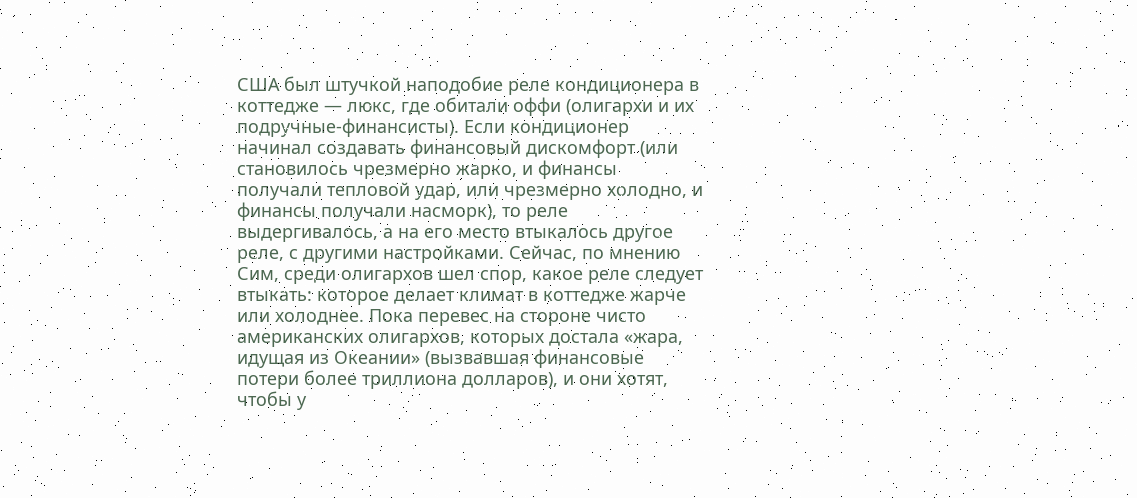США был штучкой наподобие реле кондиционера в коттедже — люкс, где обитали оффи (олигархи и их подручные-финансисты). Если кондиционер начинал создавать финансовый дискомфорт (или становилось чрезмерно жарко, и финансы получали тепловой удар, или чрезмерно холодно, и финансы получали насморк), то реле выдергивалось, а на его место втыкалось другое реле, с другими настройками. Сейчас, по мнению Сим, среди олигархов шел спор, какое реле следует втыкать: которое делает климат в коттедже жарче или холоднее. Пока перевес на стороне чисто американских олигархов, которых достала «жара, идущая из Океании» (вызвавшая финансовые потери более триллиона долларов), и они хотят, чтобы у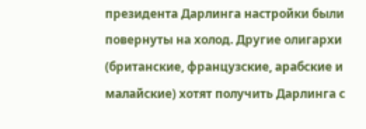президента Дарлинга настройки были повернуты на холод. Другие олигархи (британские, французские, арабские и малайские) хотят получить Дарлинга с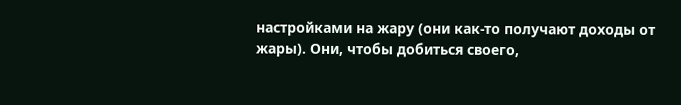настройками на жару (они как-то получают доходы от жары). Они, чтобы добиться своего,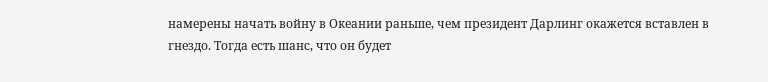намерены начать войну в Океании раньше, чем президент Дарлинг окажется вставлен в гнездо. Тогда есть шанс, что он будет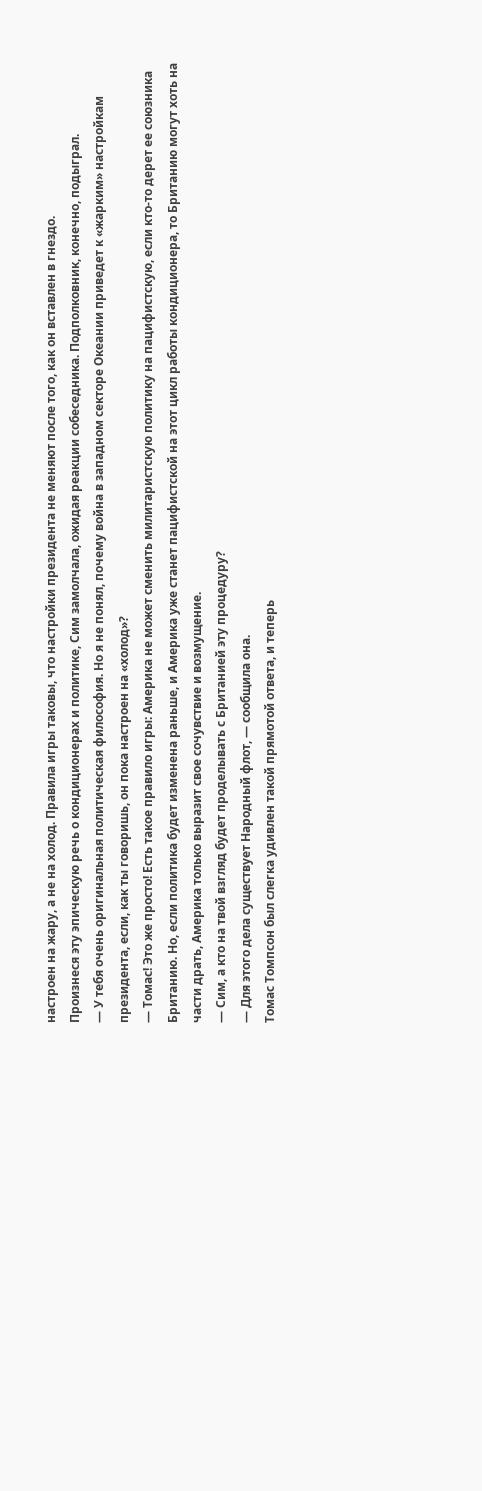настроен на жару, а не на холод. Правила игры таковы, что настройки президента не меняют после того, как он вставлен в гнездо.
Произнеся эту эпическую речь о кондиционерах и политике, Сим замолчала, ожидая реакции собеседника. Подполковник, конечно, подыграл.
— У тебя очень оригинальная политическая философия. Но я не понял, почему война в западном секторе Океании приведет к «жарким» настройкам президента, если, как ты говоришь, он пока настроен на «холод»?
— Томас! Это же просто! Есть такое правило игры: Америка не может сменить милитаристскую политику на пацифистскую, если кто-то дерет ее союзника Британию. Но, если политика будет изменена раньше, и Америка уже станет пацифистской на этот цикл работы кондиционера, то Британию могут хоть на части драть, Америка только выразит свое сочувствие и возмущение.
— Сим, а кто на твой взгляд будет проделывать с Британией эту процедуру?
— Для этого дела существует Народный флот, — сообщила она.
Томас Томпсон был слегка удивлен такой прямотой ответа, и теперь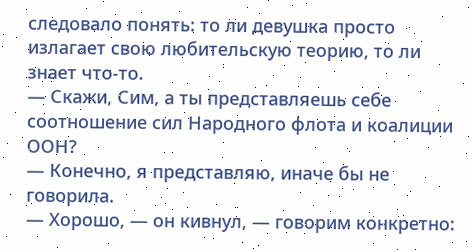следовало понять: то ли девушка просто излагает свою любительскую теорию, то ли знает что-то.
— Скажи, Сим, а ты представляешь себе соотношение сил Народного флота и коалиции ООН?
— Конечно, я представляю, иначе бы не говорила.
— Хорошо, — он кивнул, — говорим конкретно: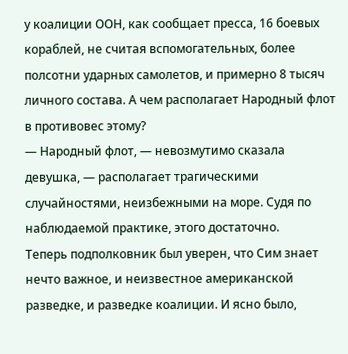у коалиции ООН, как сообщает пресса, 16 боевых кораблей, не считая вспомогательных, более полсотни ударных самолетов, и примерно 8 тысяч личного состава. А чем располагает Народный флот в противовес этому?
— Народный флот, — невозмутимо сказала девушка, — располагает трагическими случайностями, неизбежными на море. Судя по наблюдаемой практике, этого достаточно.
Теперь подполковник был уверен, что Сим знает нечто важное, и неизвестное американской разведке, и разведке коалиции. И ясно было,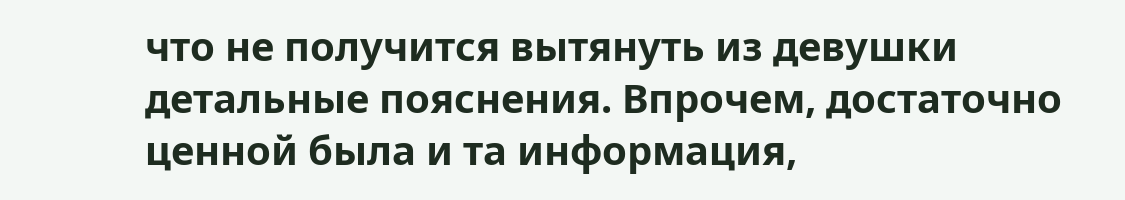что не получится вытянуть из девушки детальные пояснения. Впрочем, достаточно ценной была и та информация,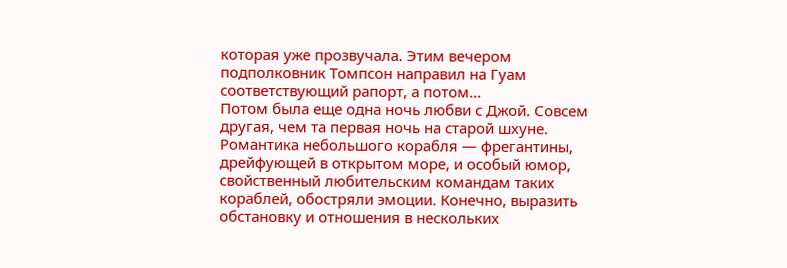которая уже прозвучала. Этим вечером подполковник Томпсон направил на Гуам соответствующий рапорт, а потом…
Потом была еще одна ночь любви с Джой. Совсем другая, чем та первая ночь на старой шхуне. Романтика небольшого корабля — фрегантины, дрейфующей в открытом море, и особый юмор, свойственный любительским командам таких кораблей, обостряли эмоции. Конечно, выразить обстановку и отношения в нескольких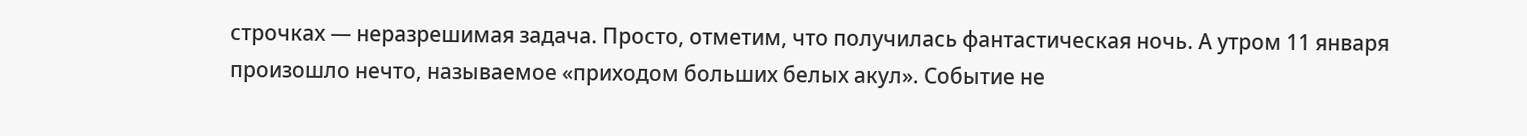строчках — неразрешимая задача. Просто, отметим, что получилась фантастическая ночь. А утром 11 января произошло нечто, называемое «приходом больших белых акул». Событие не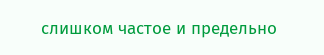слишком частое и предельно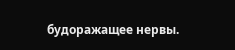будоражащее нервы.